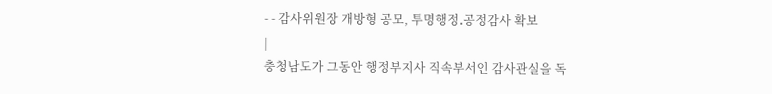- - 감사위원장 개방형 공모, 투명행정․공정감사 확보
|
충청남도가 그동안 행정부지사 직속부서인 감사관실을 독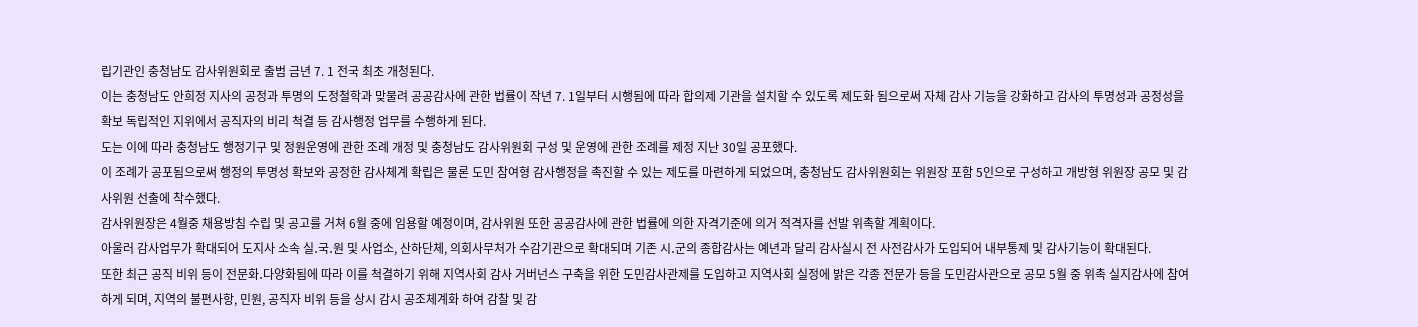립기관인 충청남도 감사위원회로 출범 금년 7. 1 전국 최초 개청된다.
이는 충청남도 안희정 지사의 공정과 투명의 도정철학과 맞물려 공공감사에 관한 법률이 작년 7. 1일부터 시행됨에 따라 합의제 기관을 설치할 수 있도록 제도화 됨으로써 자체 감사 기능을 강화하고 감사의 투명성과 공정성을 확보 독립적인 지위에서 공직자의 비리 척결 등 감사행정 업무를 수행하게 된다.
도는 이에 따라 충청남도 행정기구 및 정원운영에 관한 조례 개정 및 충청남도 감사위원회 구성 및 운영에 관한 조례를 제정 지난 30일 공포했다.
이 조례가 공포됨으로써 행정의 투명성 확보와 공정한 감사체계 확립은 물론 도민 참여형 감사행정을 촉진할 수 있는 제도를 마련하게 되었으며, 충청남도 감사위원회는 위원장 포함 5인으로 구성하고 개방형 위원장 공모 및 감사위원 선출에 착수했다.
감사위원장은 4월중 채용방침 수립 및 공고를 거쳐 6월 중에 임용할 예정이며, 감사위원 또한 공공감사에 관한 법률에 의한 자격기준에 의거 적격자를 선발 위촉할 계획이다.
아울러 감사업무가 확대되어 도지사 소속 실․국․원 및 사업소, 산하단체, 의회사무처가 수감기관으로 확대되며 기존 시․군의 종합감사는 예년과 달리 감사실시 전 사전감사가 도입되어 내부통제 및 감사기능이 확대된다.
또한 최근 공직 비위 등이 전문화․다양화됨에 따라 이를 척결하기 위해 지역사회 감사 거버넌스 구축을 위한 도민감사관제를 도입하고 지역사회 실정에 밝은 각종 전문가 등을 도민감사관으로 공모 5월 중 위촉 실지감사에 참여하게 되며, 지역의 불편사항, 민원, 공직자 비위 등을 상시 감시 공조체계화 하여 감찰 및 감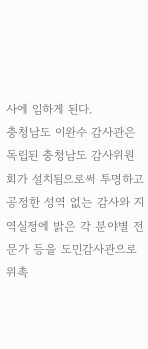사에 임하게 된다.
충청남도 이완수 감사관은 독립된 충청남도 감사위원회가 설치됨으로써 투명하고 공정한 성역 없는 감사와 지역실정에 밝은 각 분야별 전문가 등을 도민감사관으로 위촉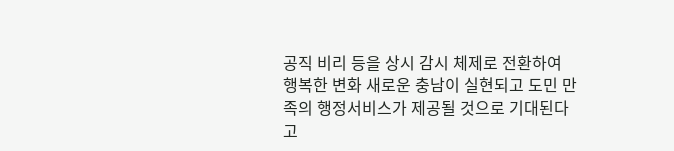공직 비리 등을 상시 감시 체제로 전환하여 행복한 변화 새로운 충남이 실현되고 도민 만족의 행정서비스가 제공될 것으로 기대된다고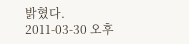밝혔다.
2011-03-30 오후